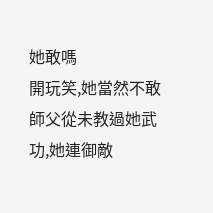她敢嗎
開玩笑,她當然不敢
師父從未教過她武功,她連御敵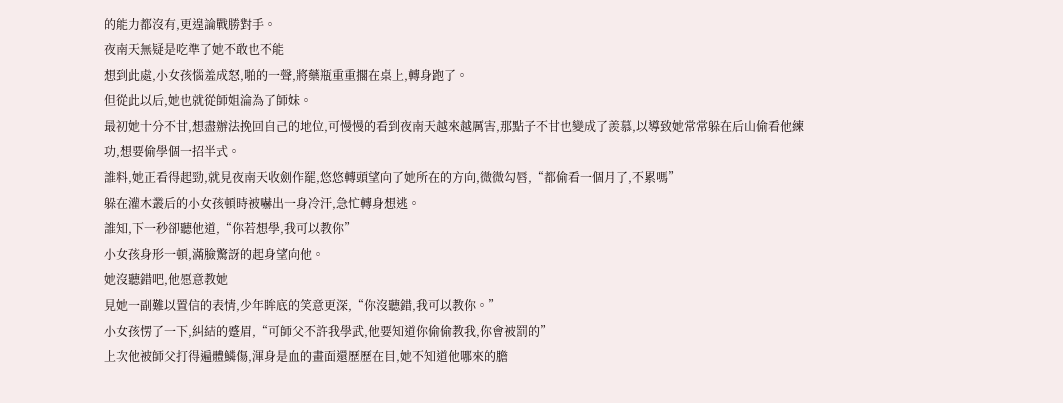的能力都沒有,更遑論戰勝對手。
夜南天無疑是吃準了她不敢也不能
想到此處,小女孩惱羞成怒,啪的一聲,將藥瓶重重擱在桌上,轉身跑了。
但從此以后,她也就從師姐淪為了師妹。
最初她十分不甘,想盡辦法挽回自己的地位,可慢慢的看到夜南天越來越厲害,那點子不甘也變成了羨慕,以導致她常常躲在后山偷看他練功,想要偷學個一招半式。
誰料,她正看得起勁,就見夜南天收劍作罷,悠悠轉頭望向了她所在的方向,微微勾唇,“都偷看一個月了,不累嗎”
躲在灌木叢后的小女孩頓時被嚇出一身冷汗,急忙轉身想逃。
誰知,下一秒卻聽他道,“你若想學,我可以教你”
小女孩身形一頓,滿臉驚訝的起身望向他。
她沒聽錯吧,他愿意教她
見她一副難以置信的表情,少年眸底的笑意更深,“你沒聽錯,我可以教你。”
小女孩愣了一下,糾結的蹙眉,“可師父不許我學武,他要知道你偷偷教我,你會被罰的”
上次他被師父打得遍體鱗傷,渾身是血的畫面還歷歷在目,她不知道他哪來的膽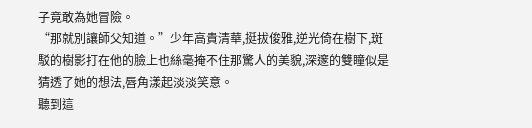子竟敢為她冒險。
“那就別讓師父知道。”少年高貴清華,挺拔俊雅,逆光倚在樹下,斑駁的樹影打在他的臉上也絲毫掩不住那驚人的美貌,深邃的雙瞳似是猜透了她的想法,唇角漾起淡淡笑意。
聽到這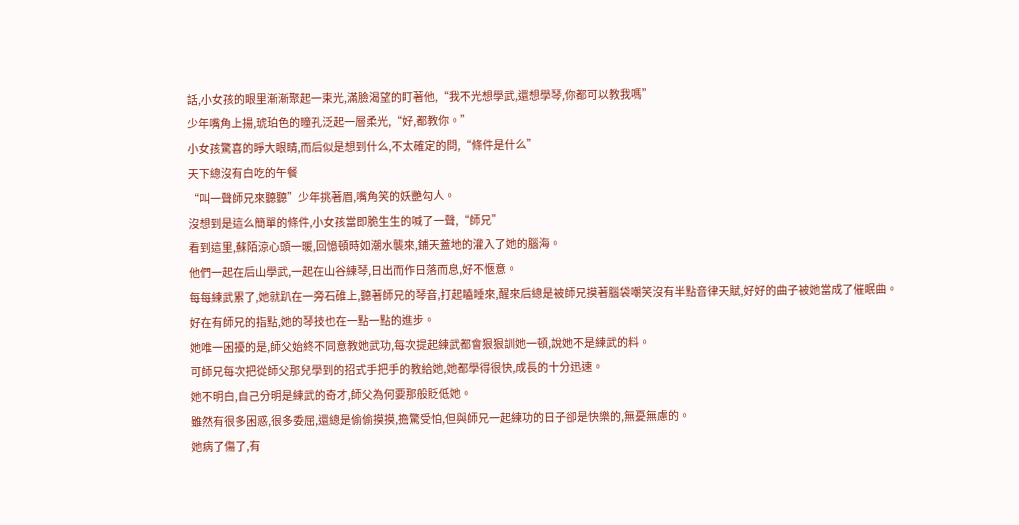話,小女孩的眼里漸漸聚起一束光,滿臉渴望的盯著他,“我不光想學武,還想學琴,你都可以教我嗎”
少年嘴角上揚,琥珀色的瞳孔泛起一層柔光,“好,都教你。”
小女孩驚喜的睜大眼睛,而后似是想到什么,不太確定的問,“條件是什么”
天下總沒有白吃的午餐
“叫一聲師兄來聽聽”少年挑著眉,嘴角笑的妖艷勾人。
沒想到是這么簡單的條件,小女孩當即脆生生的喊了一聲,“師兄”
看到這里,蘇陌涼心頭一暖,回憶頓時如潮水襲來,鋪天蓋地的灌入了她的腦海。
他們一起在后山學武,一起在山谷練琴,日出而作日落而息,好不愜意。
每每練武累了,她就趴在一旁石碓上,聽著師兄的琴音,打起瞌睡來,醒來后總是被師兄摸著腦袋嘲笑沒有半點音律天賦,好好的曲子被她當成了催眠曲。
好在有師兄的指點,她的琴技也在一點一點的進步。
她唯一困擾的是,師父始終不同意教她武功,每次提起練武都會狠狠訓她一頓,說她不是練武的料。
可師兄每次把從師父那兒學到的招式手把手的教給她,她都學得很快,成長的十分迅速。
她不明白,自己分明是練武的奇才,師父為何要那般貶低她。
雖然有很多困惑,很多委屈,還總是偷偷摸摸,擔驚受怕,但與師兄一起練功的日子卻是快樂的,無憂無慮的。
她病了傷了,有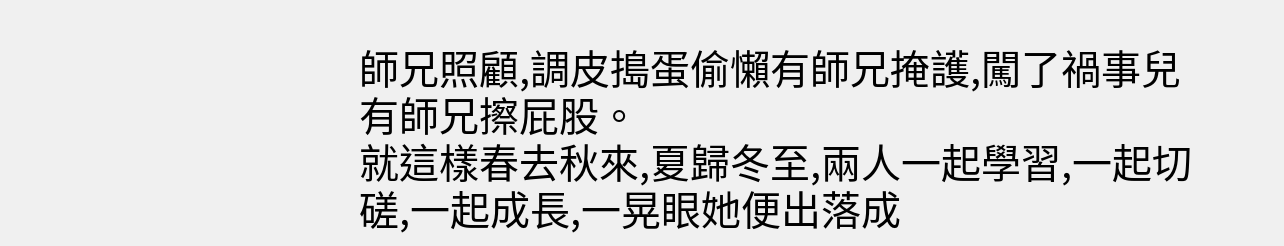師兄照顧,調皮搗蛋偷懶有師兄掩護,闖了禍事兒有師兄擦屁股。
就這樣春去秋來,夏歸冬至,兩人一起學習,一起切磋,一起成長,一晃眼她便出落成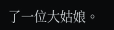了一位大姑娘。